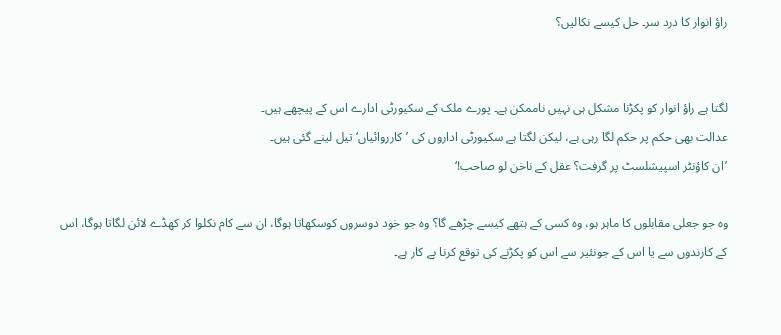راؤ انوار کا درد سر۔ حل کیسے نکالیں؟


لگتا ہے راؤ انوار کو پکڑنا مشکل ہی نہیں ناممکن ہے۔ پورے ملک کے سکیورٹی ادارے اس کے پیچھے ہیں۔
عدالت بھی حکم پر حکم لگا رہی ہے، لیکن لگتا ہے سکیورٹی اداروں کی ’کارروائیاں‘ تیل لینے گئی ہیں۔
’ان کاؤنٹر اسپیشلسٹ پر گرفت؟ عقل کے ناخن لو صاحب!‘

وہ جو جعلی مقابلوں کا ماہر ہو، وہ کسی کے ہتھے کیسے چڑھے گا؟ وہ جو خود دوسروں کوسکھاتا ہوگا، ان سے کام نکلوا کر کھڈے لائن لگاتا ہوگا، اس کے کارندوں سے یا اس کے جونئیر سے اس کو پکڑنے کی توقع کرنا بے کار ہے۔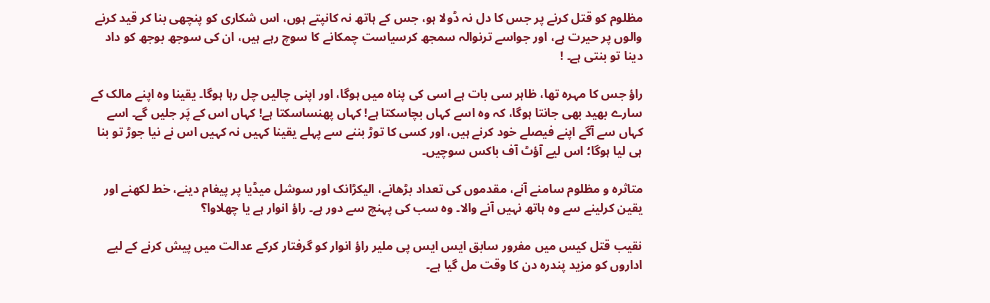مظلوم کو قتل کرنے پر جس کا دل نہ ڈولا ہو، جس کے ہاتھ نہ کانپتے ہوں، اس شکاری کو پنچھی بنا کر قید کرنے والوں پر حیرت ہے، اور جواسے ترنوالہ سمجھ کرسیاست چمکانے کا سوچ رہے ہیں، ان کی سوجھ بوجھ کو داد دینا تو بنتی ہے۔ !

راؤ جس کا مہرہ تھا، ظاہر سی بات ہے اسی کی پناہ میں ہوگا، اور اپنی چالیں چل رہا ہوگا۔ یقینا وہ اپنے مالک کے سارے بھید بھی جانتا ہوگا، کہ وہ اسے کہاں بچاسکتا ہے! کہاں پھنساسکتا ہے! کہاں اس کے پَر جلیں گے۔ اسے کہاں سے آگے اپنے فیصلے خود کرنے ہیں، اور کسی کا توڑ بننے سے پہلے یقینا کہیں نہ کہیں اس نے نیا جوڑ تو بنا ہی لیا ہوگا؛ اس لیے آؤٹ آف باکس سوچیں۔

متاثرہ و مظلوم سامنے آنے، مقدموں کی تعداد بڑھانے، الیکڑانک اور سوشل میڈیا پر پیغام دینے، خط لکھنے اور یقین کرلینے سے وہ ہاتھ نہیں آنے والا۔ وہ سب کی پہنچ سے دور ہے۔ راؤ انوار ہے یا چھلاوا؟

نقیب قتل کیس میں مفرور سابق ایس ایس پی ملیر راؤ انوار کو گرفتار کرکے عدالت میں پیش کرنے کے لیے اداروں کو مزید پندرہ دن کا وقت مل گیا ہے۔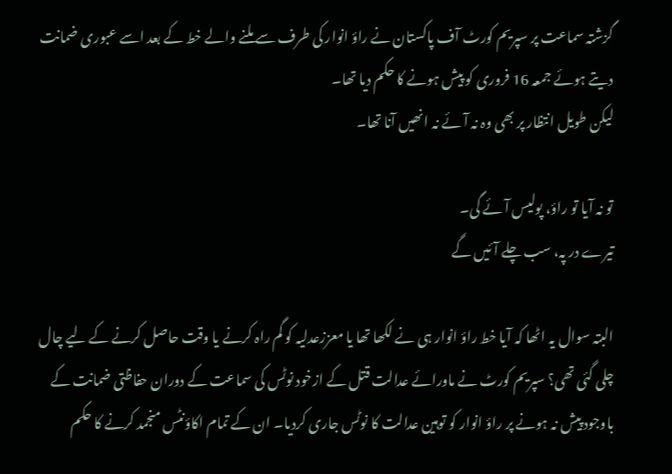گزشتہ سماعت پر سپریم کورٹ آف پاکستان نے راؤ انوار کی طرف سے ملنے والے خط کے بعد اسے عبوری ضمانت دیتے ہوئے جمعہ 16 فروری کو پیش ہونے کا حکم دیا تھا۔
لیکن طویل انتظار پر بھی وہ نہ آئے نہ انھیں آنا تھا۔

تو نہ آیا تو راؤ، پولیس آئے گی۔
تیرے در پہ، سب چلے آئیں گے

البتہ سوال یہ اٹھا کہ آیا خط راؤ انوار ہی نے لکھا تھا یا معززعدلیہ کو گم راہ کرنے یا وقت حاصل کرنے کے لیے چال چلی گئی تھی؟ سپریم کورٹ نے ماورائے عدالت قتل کے ازخود نوٹس کی سماعت کے دوران حفاظتی ضمانت کے باوجود پیش نہ ہونے پر راؤ انوار کو توہین عدالت کا نوٹس جاری کردیا۔ ان کے تمام اکاؤنٹس منجمد کرنے کا حکم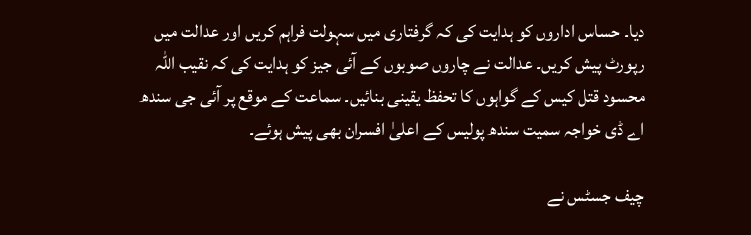دیا۔ حساس اداروں کو ہدایت کی کہ گرفتاری میں سہولت فراہم کریں اور عدالت میں رپورٹ پیش کریں۔ عدالت نے چاروں صوبوں کے آئی جیز کو ہدایت کی کہ نقیب اللہ محسود قتل کیس کے گواہوں کا تحفظ یقینی بنائیں۔ سماعت کے موقع پر آئی جی سندھ اے ڈی خواجہ سمیت سندھ پولیس کے اعلیٰ افسران بھی پیش ہوئے۔

چیف جسٹس نے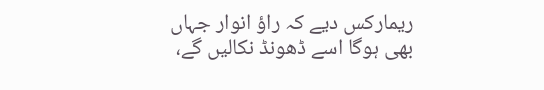ریمارکس دیے کہ راؤ انوار جہاں بھی ہوگا اسے ڈھونڈ نکالیں گے،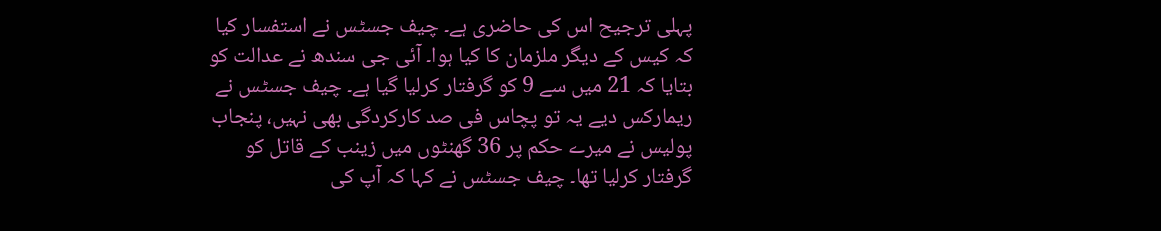پہلی ترجیح اس کی حاضری ہے۔ چیف جسٹس نے استفسار کیا کہ کیس کے دیگر ملزمان کا کیا ہوا۔ آئی جی سندھ نے عدالت کو بتایا کہ 21 میں سے 9 کو گرفتار کرلیا گیا ہے۔ چیف جسٹس نے ریمارکس دیے یہ تو پچاس فی صد کارکردگی بھی نہیں، پنجاب پولیس نے میرے حکم پر 36 گھنٹوں میں زینب کے قاتل کو گرفتار کرلیا تھا۔ چیف جسٹس نے کہا کہ آپ کی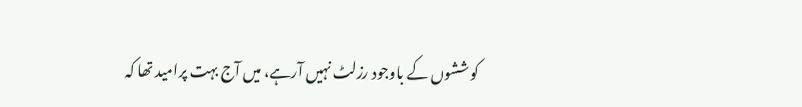کوششوں کے باوجود رزلٹ نہیں آرہے، میں آج بہت پرامید تھا کہ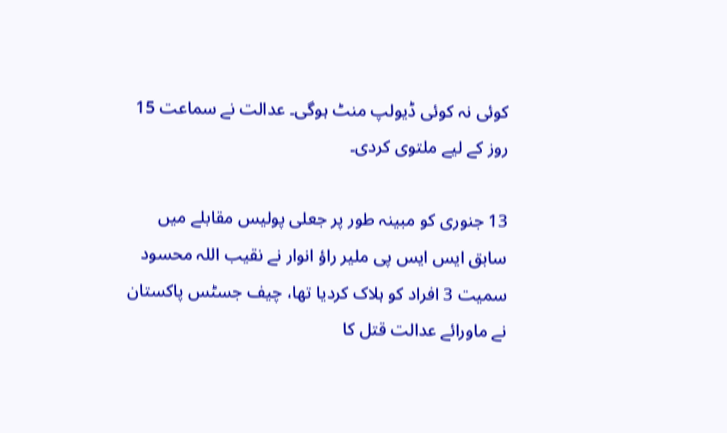کوئی نہ کوئی ڈیولپ منٹ ہوگی۔ عدالت نے سماعت 15 روز کے لیے ملتوی کردی۔

13 جنوری کو مبینہ طور پر جعلی پولیس مقابلے میں سابق ایس ایس پی ملیر راؤ انوار نے نقیب اللہ محسود سمیت 3 افراد کو ہلاک کردیا تھا، چیف جسٹس پاکستان نے ماورائے عدالت قتل کا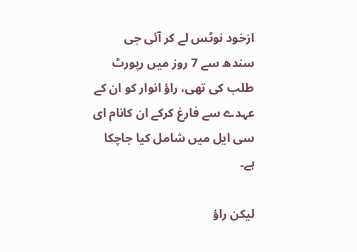ازخود نوٹس لے کر آئی جی سندھ سے 7 روز میں رپورٹ طلب کی تھی، راؤ انوار کو ان کے عہدے سے فارغ کرکے ان کانام ای سی ایل میں شامل کیا جاچکا ہے۔

لیکن راؤ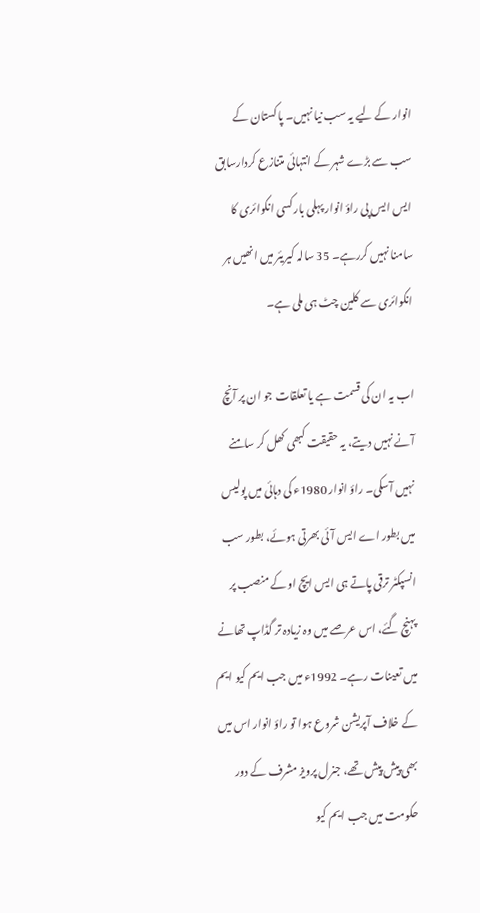انوار کے لیے یہ سب نیا نہیں۔ پاکستان کے سب سے بڑے شہر کے انتہائی متنازع کردارسابق ایس ایس پی راؤ انوار پہلی بار کسی انکوائری کا سامنا نہیں کررہے۔ 35 سالہ کیریئر میں انھیں ہر انکوائری سے کلین چٹ ہی ملی ہے۔

اب یہ ان کی قسمت ہے یا تعلقات جو ان پر آنچ آنے نہیں دیتے، یہ حقیقت کبھی کھل کر سامنے نہیں آسکی۔ راؤ انوار 1980ء کی دہائی میں پولیس میں بطور اے ایس آئی بھرتی ہوئے، بطور سب انسپکٹر ترقی پاتے ہی ایس ایچ او کے منصب پر پہنچ گئے، اس عرصے میں وہ زیادہ تر گڈاپ تھانے میں تعینات رہے۔ 1992ء میں جب ایم کیو ایم کے خلاف آپریشن شروع ہوا تو راؤ انوار اس میں بھی پیش پیش تھے، جنرل پرویز مشرف کے دور حکومت میں جب ایم کیو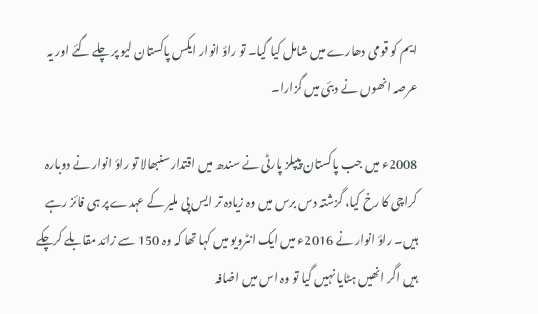ایم کو قومی دھارے میں شامل کیا گیا۔ تو راؤ انوار ایکس پاکستان لیو پر چلے گئے اور یہ عرصہ انھوں نے دبئی میں گزارا۔

2008ء میں جب پاکستان پیپلز پارٹی نے سندھ میں اقتدار سنبھالا تو راؤ انوار نے دوبارہ کراچی کا رخ کیا، گزشتہ دس برس میں وہ زیادہ تر ایس پی ملیر کے عہدے پر ہی فائز رہے ہیں۔ راؤ انوار نے 2016ء میں ایک انٹرویو میں کہا تھا کہ وہ 150 سے زائد مقابلے کرچکے ہیں اگر انھیں ہٹایا نہیں گیا تو وہ اس میں اضافہ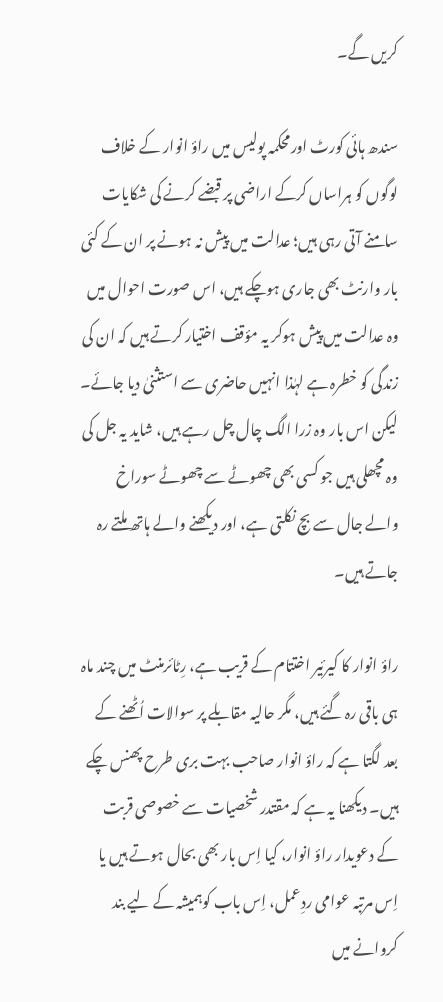کریں گے۔

سندھ ہائی کورٹ اورمحکمہ پولیس میں راؤ انوار کے خلاف لوگوں کو ہراساں کرکے اراضی پر قبضے کرنے کی شکایات سامنے آتی رہی ہیں؛ عدالت میں پیش نہ ہونے پر ان کے کئی بار وارنٹ بھی جاری ہوچکے ہیں، اس صورت احوال میں وہ عدالت میں پیش ہوکر یہ مؤقف اختیار کرتے ہیں کہ ان کی زندگی کو خطرہ ہے لہٰذا انہیں حاضری سے استثنیٰ دیا جائے۔ لیکن اس بار وہ زرا الگ چال چل رہے ہیں، شاید یہ جل کی وہ مچھلی ہیں جو کسی بھی چھوٹے سے چھوٹے سوراخ والے جال سے بچ نکلتی ہے، اور دیکھنے والے ہاتھ ملتے رہ جاتے ہیں۔

راؤ انوار کا کیرئیر اختتام کے قریب ہے، رِٹائرمنٹ میں چند ماہ ہی باقی رہ گئے ہیں، مگر حالیہ مقابلے پر سوالات اُٹھنے کے بعد لگتا ہے کہ راؤ انوار صاحب بہت بری طرح پھنس چکے ہیں۔ دیکھنا یہ ہے کہ مقتدر شخصیات سے خصوصی قربت کے دعویدار راؤ انوار، کیا اِس بار بھی بحال ہوتے ہیں یا اِس مرتبہ عوامی ردِعمل، اِس باب کوہمیشہ کے لیے بند کروانے میں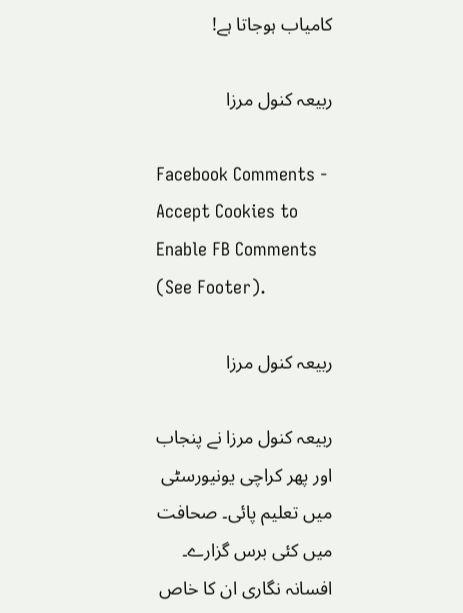کامیاب ہوجاتا ہے!

ربیعہ کنول مرزا

Facebook Comments - Accept Cookies to Enable FB Comments (See Footer).

ربیعہ کنول مرزا

ربیعہ کنول مرزا نے پنجاب اور پھر کراچی یونیورسٹی میں تعلیم پائی۔ صحافت میں کئی برس گزارے۔ افسانہ نگاری ان کا خاص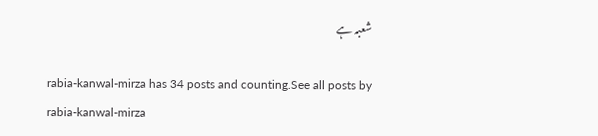شعبہ ہے

rabia-kanwal-mirza has 34 posts and counting.See all posts by rabia-kanwal-mirza